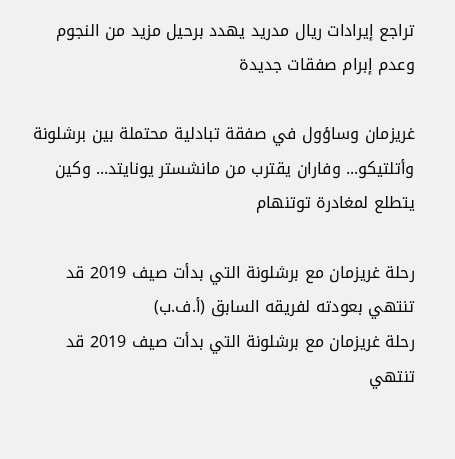تراجع إيرادات ريال مدريد يهدد برحيل مزيد من النجوم وعدم إبرام صفقات جديدة

غريزمان وساؤول في صفقة تبادلية محتملة بين برشلونة وأتلتيكو... وفاران يقترب من مانشستر يونايتد... وكين يتطلع لمغادرة توتنهام

رحلة غريزمان مع برشلونة التي بدأت صيف 2019 قد تنتهي بعودته لفريقه السابق (أ.ف.ب)
رحلة غريزمان مع برشلونة التي بدأت صيف 2019 قد تنتهي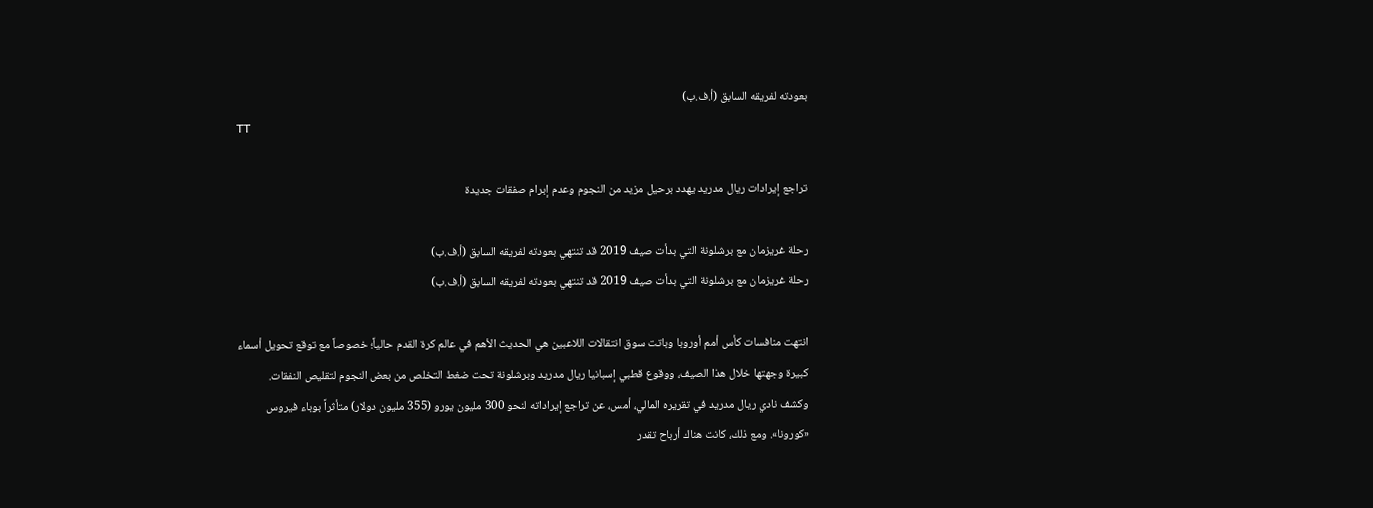بعودته لفريقه السابق (أ.ف.ب)
TT

تراجع إيرادات ريال مدريد يهدد برحيل مزيد من النجوم وعدم إبرام صفقات جديدة

رحلة غريزمان مع برشلونة التي بدأت صيف 2019 قد تنتهي بعودته لفريقه السابق (أ.ف.ب)
رحلة غريزمان مع برشلونة التي بدأت صيف 2019 قد تنتهي بعودته لفريقه السابق (أ.ف.ب)

انتهت منافسات كأس أمم أوروبا وباتت سوق انتقالات اللاعبين هي الحديث الأهم في عالم كرة القدم حالياً؛ خصوصاً مع توقع تحويل أسماء كبيرة وجهتها خلال هذا الصيف، ووقوع قطبي إسبانيا ريال مدريد وبرشلونة تحت ضغط التخلص من بعض النجوم لتقليص النفقات.
وكشف نادي ريال مدريد في تقريره المالي، أمس، عن تراجع إيراداته لنحو 300 مليون يورو (355 مليون دولار) متأثراً بوباء فيروس «كورونا». ومع ذلك، كانت هناك أرباح تقدر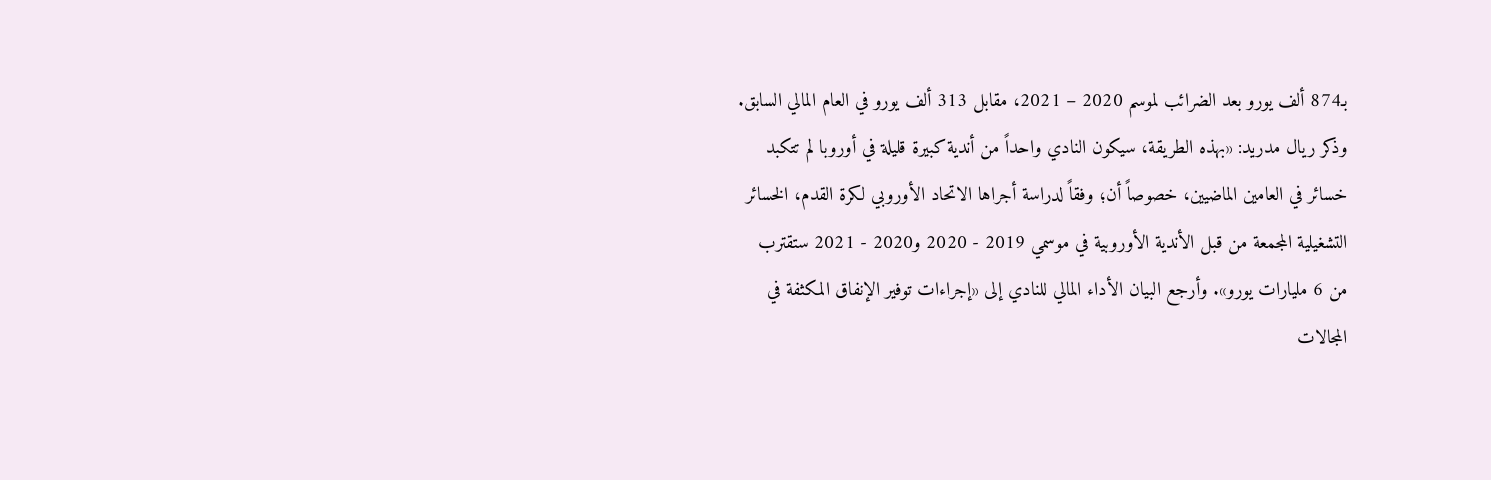بـ874 ألف يورو بعد الضرائب لموسم 2020 – 2021، مقابل 313 ألف يورو في العام المالي السابق.
وذكر ريال مدريد: «بهذه الطريقة، سيكون النادي واحداً من أندية كبيرة قليلة في أوروبا لم تتكبد خسائر في العامين الماضيين، خصوصاً أن؛ وفقاً لدراسة أجراها الاتحاد الأوروبي لكرة القدم، الخسائر التشغيلية المجمعة من قبل الأندية الأوروبية في موسمي 2019 - 2020 و2020 - 2021 ستقترب من 6 مليارات يورو». وأرجع البيان الأداء المالي للنادي إلى «إجراءات توفير الإنفاق المكثفة في المجالات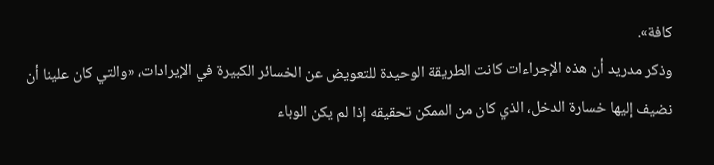كافة».
وذكر مدريد أن هذه الإجراءات كانت الطريقة الوحيدة للتعويض عن الخسائر الكبيرة في الإيرادات، «والتي كان علينا أن نضيف إليها خسارة الدخل، الذي كان من الممكن تحقيقه إذا لم يكن الوباء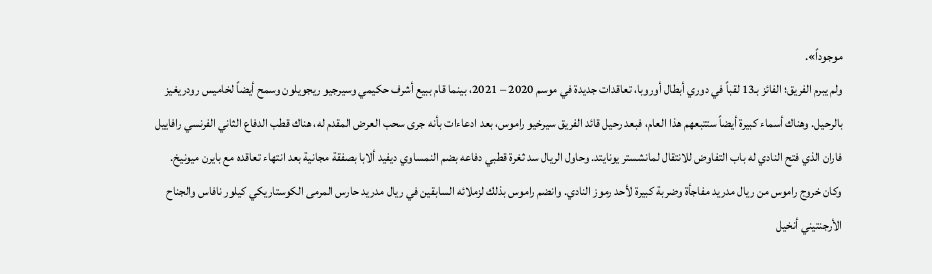موجوداً».
ولم يبرم الفريق؛ الفائز بـ13 لقباً في دوري أبطال أوروبا، تعاقدات جديدة في موسم 2020 – 2021، بينما قام ببيع أشرف حكيمي وسيرجيو ريجويلون وسمح أيضاً لخاميس رودريغيز بالرحيل. وهناك أسماء كبيرة أيضاً ستتبعهم هذا العام، فبعد رحيل قائد الفريق سيرخيو راموس، بعد ادعاءات بأنه جرى سحب العرض المقدم له، هناك قطب الدفاع الثاني الفرنسي رافاييل فاران الذي فتح النادي له باب التفاوض للانتقال لمانشستر يونايتد. وحاول الريال سد ثغرة قطبي دفاعه بضم النمساوي ديفيد ألابا بصفقة مجانية بعد انتهاء تعاقده مع بايرن ميونيخ.
وكان خروج راموس من ريال مدريد مفاجأة وضربة كبيرة لأحد رموز النادي. وانضم راموس بذلك لزملائه السابقين في ريال مدريد حارس المرمى الكوستاريكي كيلور نافاس والجناح الأرجنتيني أنخيل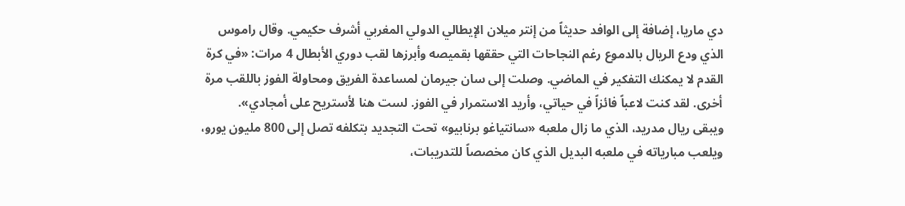دي ماريا، إضافة إلى الوافد حديثاً من إنتر ميلان الإيطالي الدولي المغربي أشرف حكيمي. وقال راموس الذي ودع الريال بالدموع رغم النجاحات التي حققها بقميصه وأبرزها لقب دوري الأبطال 4 مرات: «في كرة القدم لا يمكنك التفكير في الماضي. وصلت إلى سان جيرمان لمساعدة الفريق ومحاولة الفوز باللقب مرة أخرى. لقد كنت لاعباً فائزاً في حياتي، وأريد الاستمرار في الفوز. لست هنا لأستريح على أمجادي».
ويبقى ريال مدريد، الذي ما زال ملعبه «سانتياغو برنابيو» تحت التجديد بتكلفه تصل إلى 800 مليون يورو، ويلعب مبارياته في ملعبه البديل الذي كان مخصصاً للتدريبات،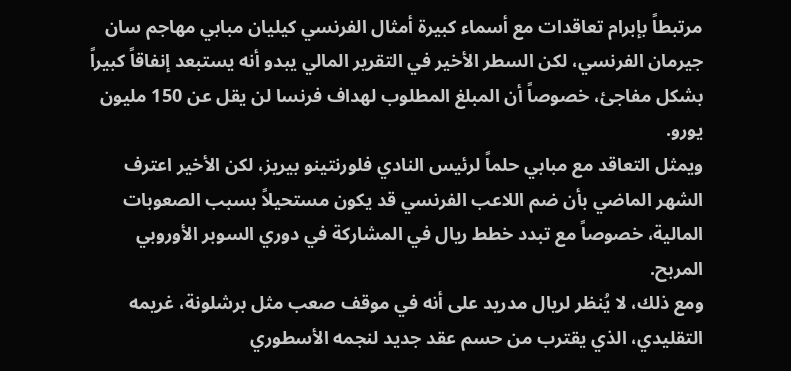مرتبطاً بإبرام تعاقدات مع أسماء كبيرة أمثال الفرنسي كيليان مبابي مهاجم سان جيرمان الفرنسي، لكن السطر الأخير في التقرير المالي يبدو أنه يستبعد إنفاقاً كبيراً بشكل مفاجئ، خصوصاً أن المبلغ المطلوب لهداف فرنسا لن يقل عن 150 مليون يورو.
ويمثل التعاقد مع مبابي حلماً لرئيس النادي فلورنتينو بيريز، لكن الأخير اعترف الشهر الماضي بأن ضم اللاعب الفرنسي قد يكون مستحيلاً بسبب الصعوبات المالية، خصوصاً مع تبدد خطط ريال في المشاركة في دوري السوبر الأوروبي المربح.
ومع ذلك، لا يُنظر لريال مدريد على أنه في موقف صعب مثل برشلونة، غريمه التقليدي، الذي يقترب من حسم عقد جديد لنجمه الأسطوري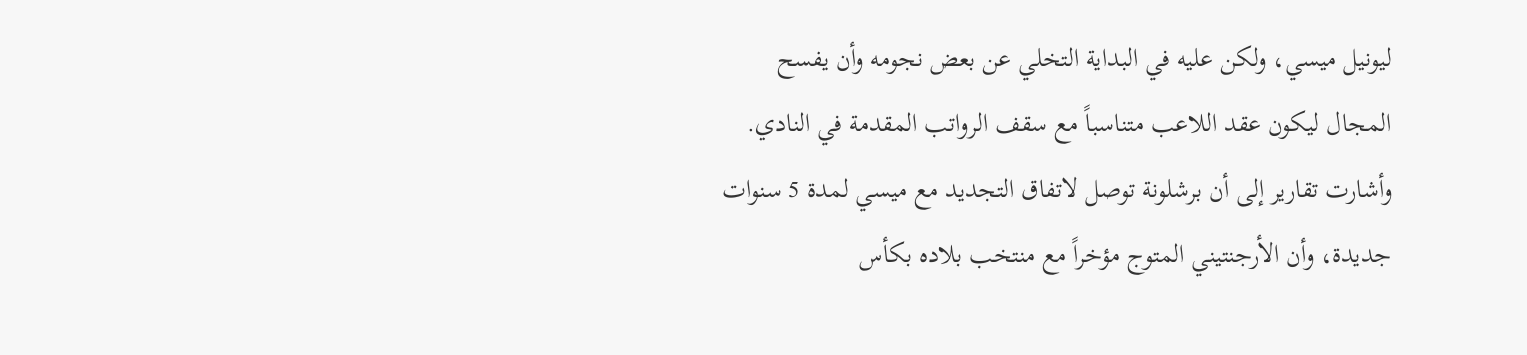ليونيل ميسي، ولكن عليه في البداية التخلي عن بعض نجومه وأن يفسح المجال ليكون عقد اللاعب متناسباً مع سقف الرواتب المقدمة في النادي. وأشارت تقارير إلى أن برشلونة توصل لاتفاق التجديد مع ميسي لمدة 5 سنوات جديدة، وأن الأرجنتيني المتوج مؤخراً مع منتخب بلاده بكأس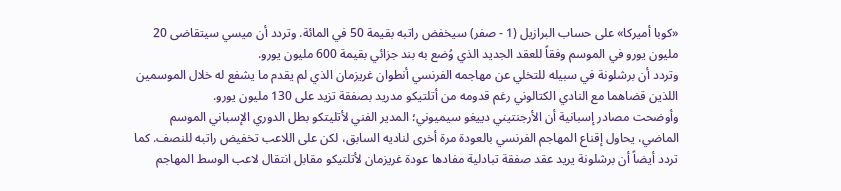«كوبا أميركا» على حساب البرازيل (1 - صفر) سيخفض راتبه بقيمة 50 في المائة. وتردد أن ميسي سيتقاضى 20 مليون يورو في الموسم وفقاً للعقد الجديد الذي وُضع به بند جزائي بقيمة 600 مليون يورو.
وتردد أن برشلونة في سبيله للتخلي عن مهاجمه الفرنسي أنطوان غريزمان الذي لم يقدم ما يشفع له خلال الموسمين اللذين قضاهما مع النادي الكتالوني رغم قدومه من أتلتيكو مدريد بصفقة تزيد على 130 مليون يورو.
وأوضحت مصادر إسبانية أن الأرجنتيني دييغو سيميوني؛ المدير الفني لأتليتكو بطل الدوري الإسباني الموسم الماضي، يحاول إقناع المهاجم الفرنسي بالعودة مرة أخرى لناديه السابق، لكن على اللاعب تخفيض راتبه للنصف. كما تردد أيضاً أن برشلونة يريد عقد صفقة تبادلية مفادها عودة غريزمان لأتلتيكو مقابل انتقال لاعب الوسط المهاجم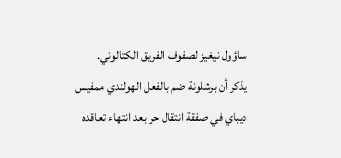ساؤول نيغيز لصفوف الفريق الكتالوني.
يذكر أن برشلونة ضم بالفعل الهولندي ممفيس ديباي في صفقة انتقال حر بعد انتهاء تعاقده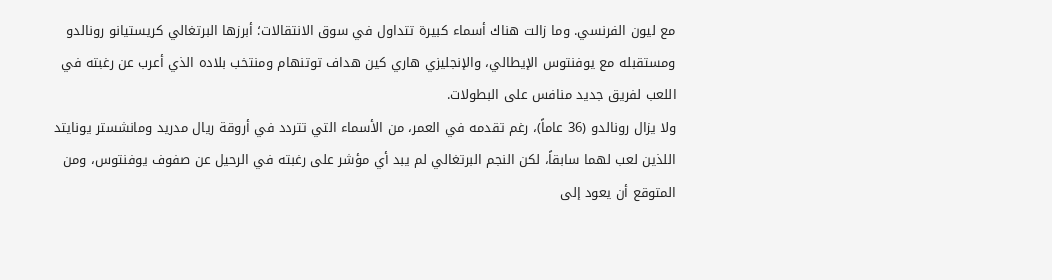مع ليون الفرنسي. وما زالت هناك أسماء كبيرة تتداول في سوق الانتقالات؛ أبرزها البرتغالي كريستيانو رونالدو ومستقبله مع يوفنتوس الإيطالي، والإنجليزي هاري كين هداف توتنهام ومنتخب بلاده الذي أعرب عن رغبته في اللعب لفريق جديد منافس على البطولات.
ولا يزال رونالدو (36 عاماً)، رغم تقدمه في العمر، من الأسماء التي تتردد في أروقة ريال مدريد ومانشستر يونايتد اللذين لعب لهما سابقاً، لكن النجم البرتغالي لم يبد أي مؤشر على رغبته في الرحيل عن صفوف يوفنتوس، ومن المتوقع أن يعود إلى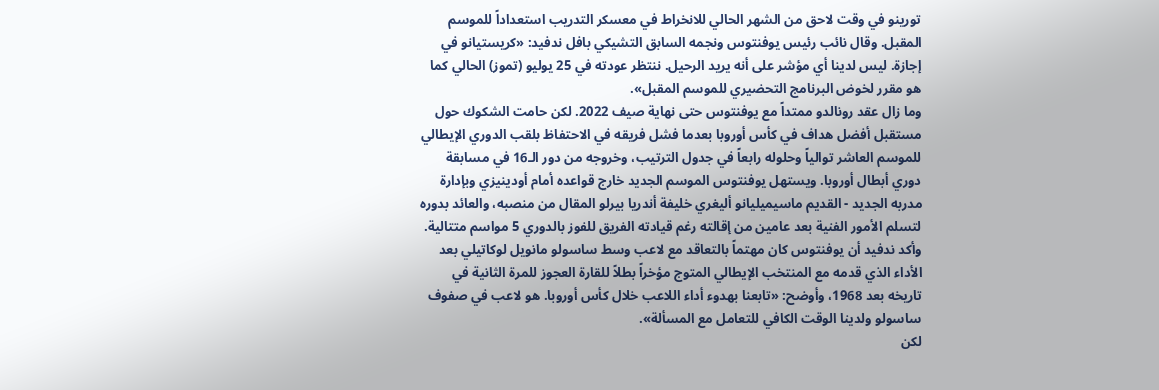تورينو في وقت لاحق من الشهر الحالي للانخراط في معسكر التدريب استعداداً للموسم المقبل. وقال نائب رئيس يوفنتوس ونجمه السابق التشيكي بافل ندفيد: «كريستيانو في إجازة. ليس لدينا أي مؤشر على أنه يريد الرحيل. ننتظر عودته في 25 يوليو (تموز) الحالي كما هو مقرر لخوض البرنامج التحضيري للموسم المقبل».
وما زال عقد رونالدو ممتداً مع يوفنتوس حتى نهاية صيف 2022. لكن حامت الشكوك حول مستقبل أفضل هداف في كأس أوروبا بعدما فشل فريقه في الاحتفاظ بلقب الدوري الإيطالي للموسم العاشر توالياً وحلوله رابعاً في جدول الترتيب، وخروجه من دور الـ16 في مسابقة دوري أبطال أوروبا. ويستهل يوفنتوس الموسم الجديد خارج قواعده أمام أودينيزي وبإدارة مدربه الجديد - القديم ماسيميليانو أليغري خليفة أندريا بيرلو المقال من منصبه، والعائد بدوره لتسلم الأمور الفنية بعد عامين من إقالته رغم قيادته الفريق للفوز بالدوري 5 مواسم متتالية.
وأكد ندفيد أن يوفنتوس كان مهتماً بالتعاقد مع لاعب وسط ساسولو مانويل لوكاتيلي بعد الأداء الذي قدمه مع المنتخب الإيطالي المتوج مؤخراً بطلاً للقارة العجوز للمرة الثانية في تاريخه بعد 1968، وأوضح: «تابعنا بهدوء أداء اللاعب خلال كأس أوروبا. هو لاعب في صفوف ساسولو ولدينا الوقت الكافي للتعامل مع المسألة».
لكن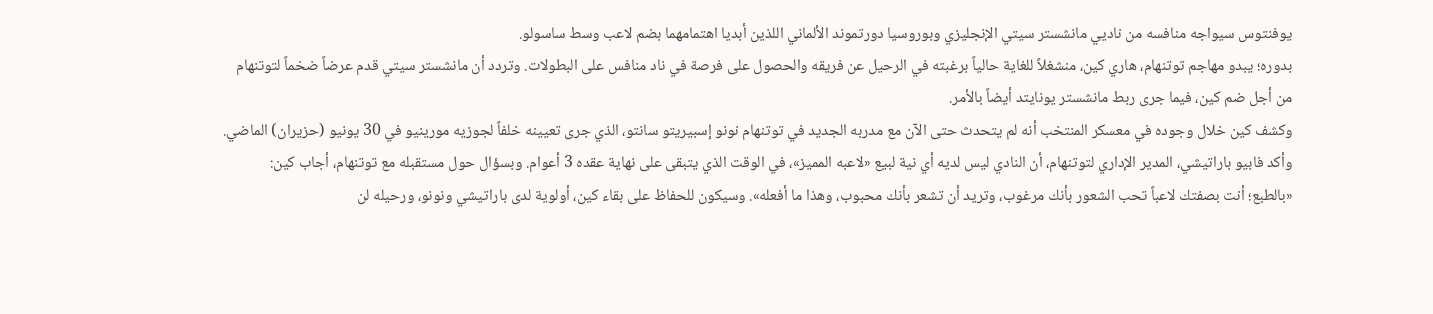يوفنتوس سيواجه منافسه من ناديي مانشستر سيتي الإنجليزي وبوروسيا دورتموند الألماني اللذين أبديا اهتمامهما بضم لاعب وسط ساسولو.
بدوره؛ يبدو مهاجم توتنهام، هاري كين، منشغلاً للغاية حالياً برغبته في الرحيل عن فريقه والحصول على فرصة في ناد منافس على البطولات. وتردد أن مانشستر سيتي قدم عرضاً ضخماً لتوتنهام من أجل ضم كين، فيما جرى ربط مانشستر يونايتد أيضاً بالأمر.
وكشف كين خلال وجوده في معسكر المنتخب أنه لم يتحدث حتى الآن مع مدربه الجديد في توتنهام نونو إسبيريتو سانتو، الذي جرى تعيينه خلفاً لجوزيه مورينيو في 30 يونيو (حزيران) الماضي.
وأكد فابيو باراتيشي، المدير الإداري لتوتنهام، أن النادي ليس لديه أي نية لبيع «لاعبه المميز»، في الوقت الذي يتبقى على نهاية عقده 3 أعوام. وبسؤال حول مستقبله مع توتنهام، أجاب كين: «بالطبع؛ أنت بصفتك لاعباً تحب الشعور بأنك مرغوب، وتريد أن تشعر بأنك محبوب، وهذا ما أفعله». وسيكون للحفاظ على بقاء كين، أولوية لدى باراتيشي ونونو، ورحيله لن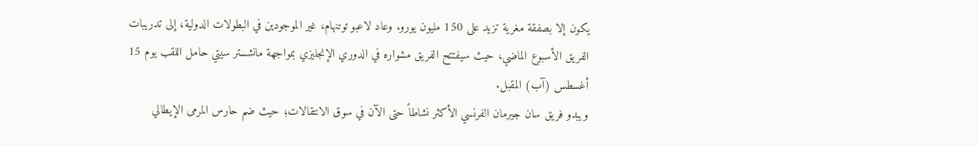يكون إلا بصفقة مغرية تزيد على 150 مليون يورو. وعاد لاعبو توتنهام، غير الموجودين في البطولات الدولية، إلى تدريبات الفريق الأسبوع الماضي، حيث سيفتتح الفريق مشواره في الدوري الإنجليزي بمواجهة مانشستر سيتي حامل اللقب يوم 15 أغسطس (آب) المقبل.
ويبدو فريق سان جيرمان الفرنسي الأكثر نشاطاً حتى الآن في سوق الانتقالات؛ حيث ضم حارس المرمى الإيطالي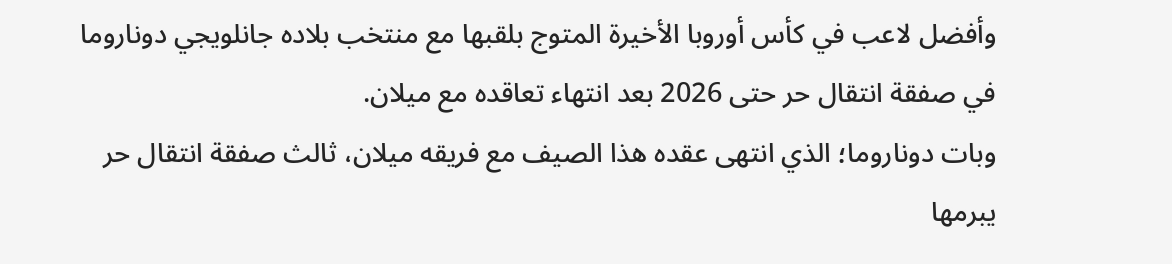وأفضل لاعب في كأس أوروبا الأخيرة المتوج بلقبها مع منتخب بلاده جانلويجي دوناروما في صفقة انتقال حر حتى 2026 بعد انتهاء تعاقده مع ميلان.
وبات دوناروما؛ الذي انتهى عقده هذا الصيف مع فريقه ميلان، ثالث صفقة انتقال حر يبرمها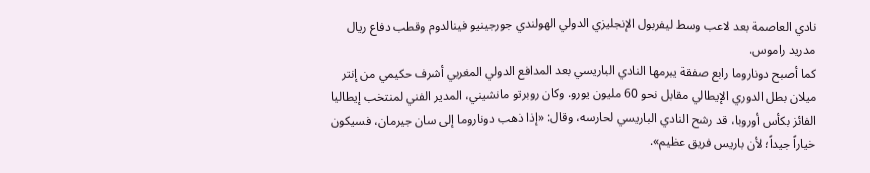نادي العاصمة بعد لاعب وسط ليفربول الإنجليزي الدولي الهولندي جورجينيو فينالدوم وقطب دفاع ريال مدريد راموس.
كما أصبح دوناروما رابع صفقة يبرمها النادي الباريسي بعد المدافع الدولي المغربي أشرف حكيمي من إنتر ميلان بطل الدوري الإيطالي مقابل نحو 60 مليون يورو. وكان روبرتو مانشيني، المدير الفني لمنتخب إيطاليا الفائز بكأس أوروبا، قد رشح النادي الباريسي لحارسه، وقال: «إذا ذهب دوناروما إلى سان جيرمان، فسيكون خياراً جيداً؛ لأن باريس فريق عظيم».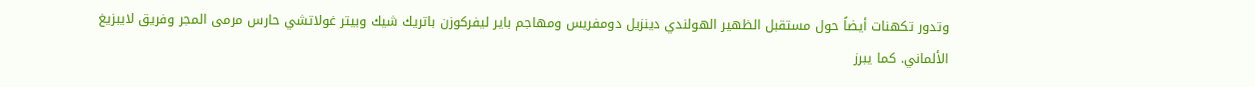وتدور تكهنات أيضاً حول مستقبل الظهير الهولندي دينزيل دومفريس ومهاجم باير ليفركوزن باتريك شيك وبيتر غولاتشي حارس مرمى المجر وفريق لايبزيغ الألماني. كما يبرز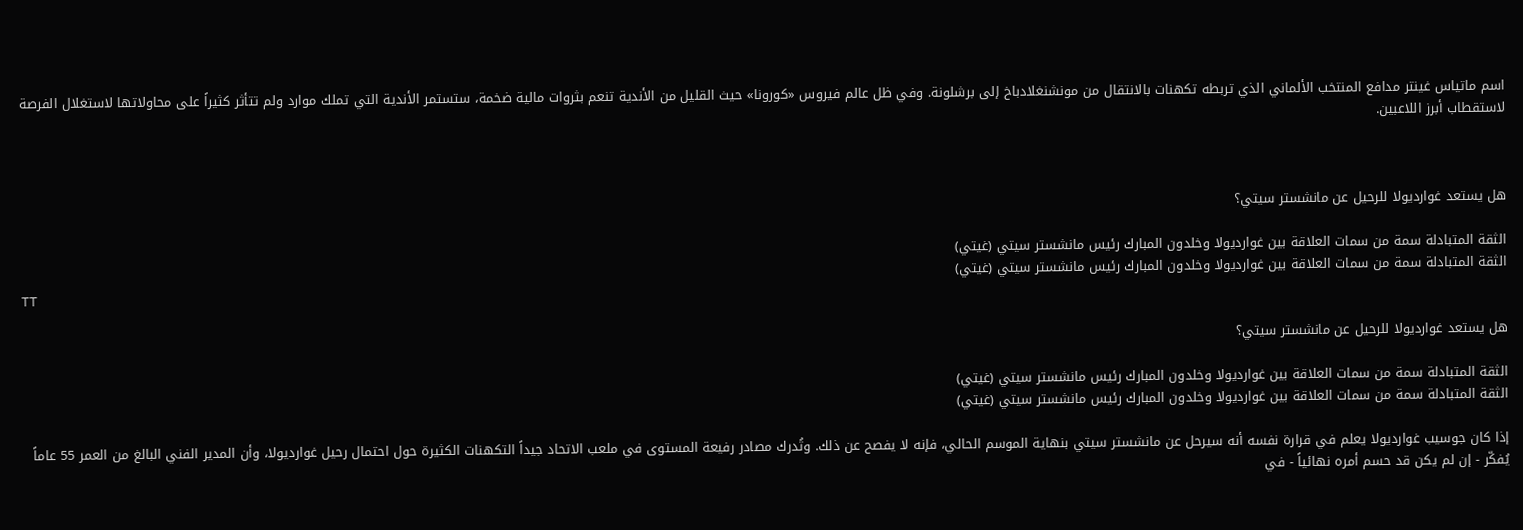اسم ماتياس غينتر مدافع المنتخب الألماني الذي تربطه تكهنات بالانتقال من مونشنغلادباخ إلى برشلونة. وفي ظل عالم فيروس «كورونا» حيث القليل من الأندية تنعم بثروات مالية ضخمة، ستستمر الأندية التي تملك موارد ولم تتأثر كثيراً على محاولاتها لاستغلال الفرصة لاستقطاب أبرز اللاعبين.



هل يستعد غوارديولا للرحيل عن مانشستر سيتي؟

الثقة المتبادلة سمة من سمات العلاقة بين غوارديولا وخلدون المبارك رئيس مانشستر سيتي (غيتي)
الثقة المتبادلة سمة من سمات العلاقة بين غوارديولا وخلدون المبارك رئيس مانشستر سيتي (غيتي)
TT

هل يستعد غوارديولا للرحيل عن مانشستر سيتي؟

الثقة المتبادلة سمة من سمات العلاقة بين غوارديولا وخلدون المبارك رئيس مانشستر سيتي (غيتي)
الثقة المتبادلة سمة من سمات العلاقة بين غوارديولا وخلدون المبارك رئيس مانشستر سيتي (غيتي)

إذا كان جوسيب غوارديولا يعلم في قرارة نفسه أنه سيرحل عن مانشستر سيتي بنهاية الموسم الحالي، فإنه لا يفصح عن ذلك. وتُدرك مصادر رفيعة المستوى في ملعب الاتحاد جيداً التكهنات الكثيرة حول احتمال رحيل غوارديولا، وأن المدير الفني البالغ من العمر 55 عاماً يُفكّر - إن لم يكن قد حسم أمره نهائياً - في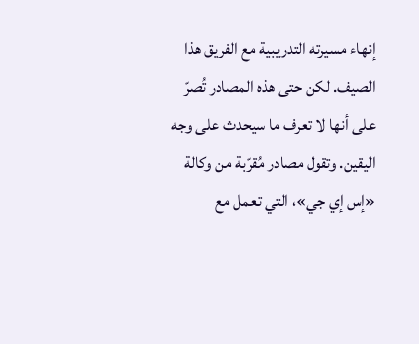إنهاء مسيرته التدريبية مع الفريق هذا الصيف. لكن حتى هذه المصادر تُصرّ على أنها لا تعرف ما سيحدث على وجه اليقين. وتقول مصادر مُقرّبة من وكالة «إس إي جي»، التي تعمل مع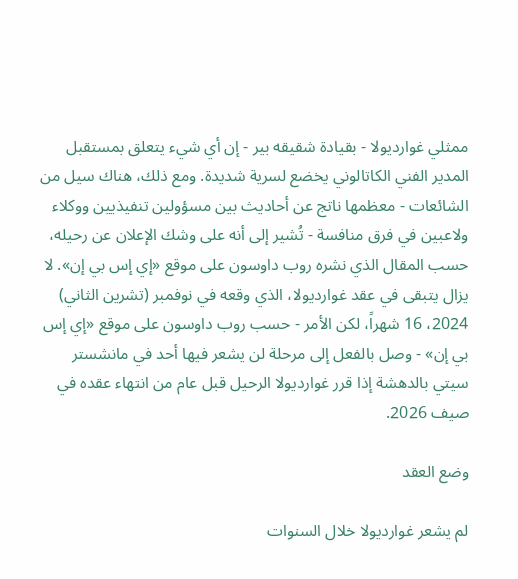ممثلي غوارديولا - بقيادة شقيقه بير - إن أي شيء يتعلق بمستقبل المدير الفني الكاتالوني يخضع لسرية شديدة. ومع ذلك، هناك سيل من الشائعات - معظمها ناتج عن أحاديث بين مسؤولين تنفيذيين ووكلاء ولاعبين في فرق منافسة - تُشير إلى أنه على وشك الإعلان عن رحيله، حسب المقال الذي نشره روب داوسون على موقع «إي إس بي إن». لا يزال يتبقى في عقد غوارديولا، الذي وقعه في نوفمبر (تشرين الثاني) 2024، 16 شهراً، لكن الأمر - حسب روب داوسون على موقع «إي إس بي إن» - وصل بالفعل إلى مرحلة لن يشعر فيها أحد في مانشستر سيتي بالدهشة إذا قرر غوارديولا الرحيل قبل عام من انتهاء عقده في صيف 2026.

وضع العقد

لم يشعر غوارديولا خلال السنوات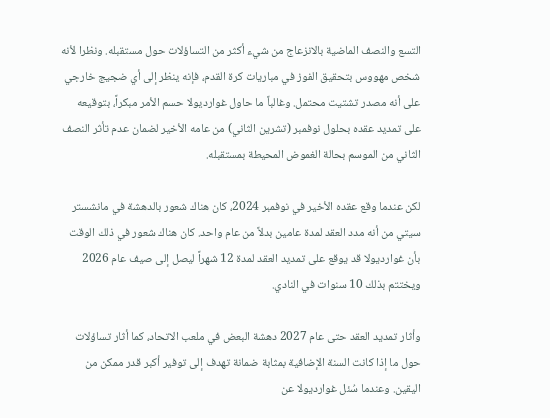التسع والنصف الماضية بالانزعاج من شيء أكثر من التساؤلات حول مستقبله. ونظرا لأنه شخص مهووس بتحقيق الفوز في مباريات كرة القدم، فإنه ينظر إلى أي ضجيج خارجي على أنه مصدر تشتيت محتمل. وغالباً ما حاول غوارديولا حسم الأمر مبكراً، بتوقيعه على تمديد عقده بحلول نوفمبر (تشرين الثاني) من عامه الأخير لضمان عدم تأثر النصف الثاني من الموسم بحالة الغموض المحيطة بمستقبله.

لكن عندما وقع عقده الأخير في نوفمبر 2024، كان هناك شعور بالدهشة في مانشستر سيتي من أنه مدد العقد لمدة عامين بدلاً من عام واحد. كان هناك شعور في ذلك الوقت بأن غوارديولا قد يوقع على تمديد العقد لمدة 12 شهراً ليصل إلى صيف عام 2026 ويختتم بذلك 10 سنوات في النادي.

وأثار تمديد العقد حتى عام 2027 دهشة البعض في ملعب الاتحاد، كما أثار تساؤلات حول ما إذا كانت السنة الإضافية بمثابة ضمانة تهدف إلى توفير أكبر قدر ممكن من اليقين. وعندما سُئل غوارديولا عن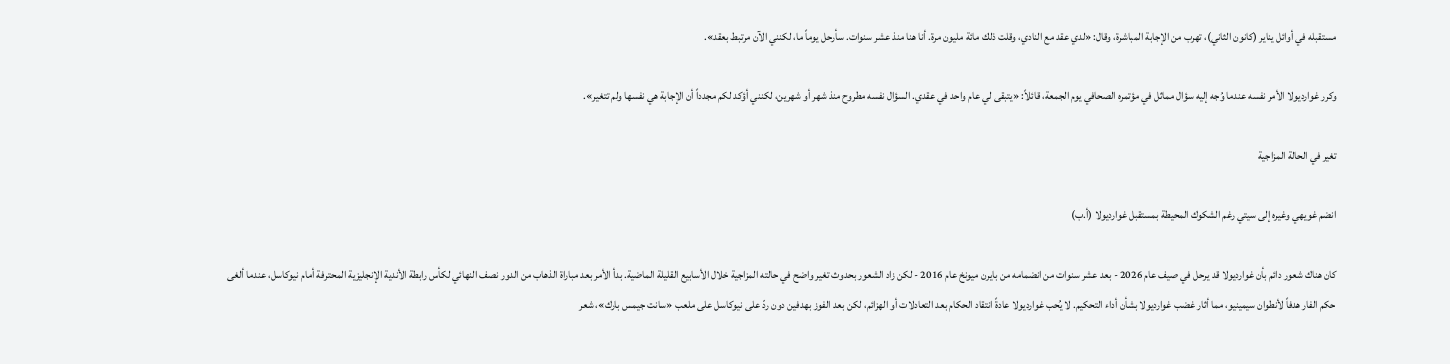مستقبله في أوائل يناير (كانون الثاني)، تهرب من الإجابة المباشرة، وقال: «لدي عقد مع النادي، وقلت ذلك مائة مليون مرة. أنا هنا منذ عشر سنوات. سأرحل يوماً ما، لكنني الآن مرتبط بعقد».

وكرر غوارديولا الأمر نفسه عندما وُجه إليه سؤال مماثل في مؤتمره الصحافي يوم الجمعة، قائلاً: «يتبقى لي عام واحد في عقدي. السؤال نفسه مطروح منذ شهر أو شهرين، لكنني أؤكد لكم مجدداً أن الإجابة هي نفسها ولم تتغير».

تغير في الحالة المزاجية

انضم غويهي وغيره إلى سيتي رغم الشكوك المحيطة بمستقبل غوارديولا (أ.ب)

كان هناك شعور دائم بأن غوارديولا قد يرحل في صيف عام 2026 - بعد عشر سنوات من انضمامه من بايرن ميونخ عام 2016 - لكن زاد الشعور بحدوث تغير واضح في حالته المزاجية خلال الأسابيع القليلة الماضية. بدأ الأمر بعد مباراة الذهاب من الدور نصف النهائي لكأس رابطة الأندية الإنجليزية المحترفة أمام نيوكاسل، عندما ألغى حكم الفار هدفاً لأنطوان سيمينيو، مما أثار غضب غوارديولا بشأن أداء التحكيم. لا يُحب غوارديولا عادةً انتقاد الحكام بعد التعادلات أو الهزائم، لكن بعد الفوز بهدفين دون ردّ على نيوكاسل على ملعب «سانت جيمس بارك»، شعر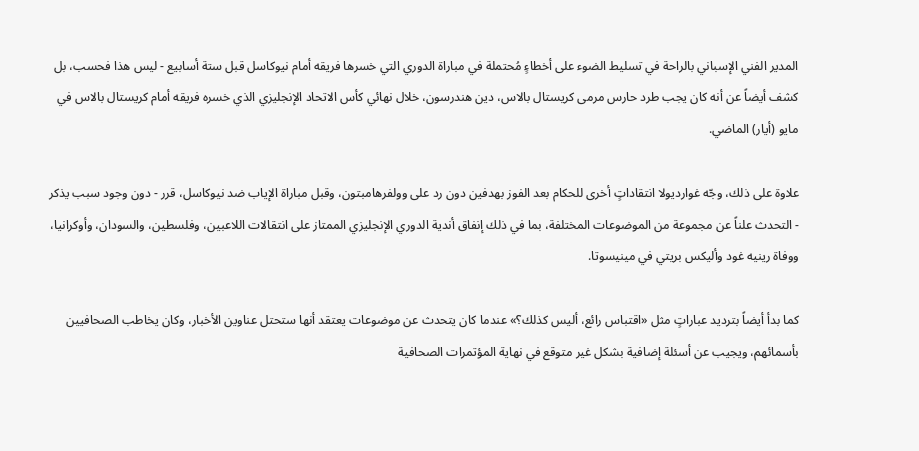المدير الفني الإسباني بالراحة في تسليط الضوء على أخطاءٍ مُحتملة في مباراة الدوري التي خسرها فريقه أمام نيوكاسل قبل ستة أسابيع - ليس هذا فحسب، بل كشف أيضاً عن أنه كان يجب طرد حارس مرمى كريستال بالاس، دين هندرسون، خلال نهائي كأس الاتحاد الإنجليزي الذي خسره فريقه أمام كريستال بالاس في مايو (أيار) الماضي.

علاوة على ذلك، وجّه غوارديولا انتقاداتٍ أخرى للحكام بعد الفوز بهدفين دون رد على وولفرهامبتون، وقبل مباراة الإياب ضد نيوكاسل، قرر - دون وجود سبب يذكر - التحدث علناً عن مجموعة من الموضوعات المختلفة، بما في ذلك إنفاق أندية الدوري الإنجليزي الممتاز على انتقالات اللاعبين، وفلسطين، والسودان، وأوكرانيا، ووفاة رينيه غود وأليكس بريتي في مينيسوتا.

كما بدأ أيضاً بترديد عباراتٍ مثل «اقتباس رائع، أليس كذلك؟» عندما كان يتحدث عن موضوعات يعتقد أنها ستحتل عناوين الأخبار، وكان يخاطب الصحافيين بأسمائهم، ويجيب عن أسئلة إضافية بشكل غير متوقع في نهاية المؤتمرات الصحافية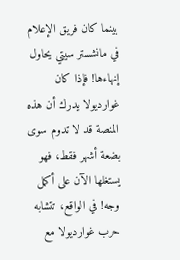بينما كان فريق الإعلام في مانشستر سيتي يحاول إنهاءها! فإذا كان غوارديولا يدرك أن هذه المنصة قد لا تدوم سوى بضعة أشهر فقط، فهو يستغلها الآن على أكمل وجه! في الواقع، تتشابه حرب غوارديولا مع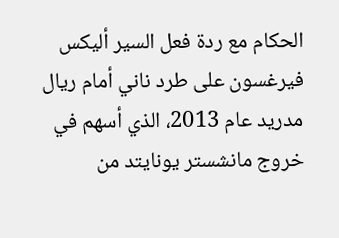الحكام مع ردة فعل السير أليكس فيرغسون على طرد ناني أمام ريال مدريد عام 2013، الذي أسهم في خروج مانشستر يونايتد من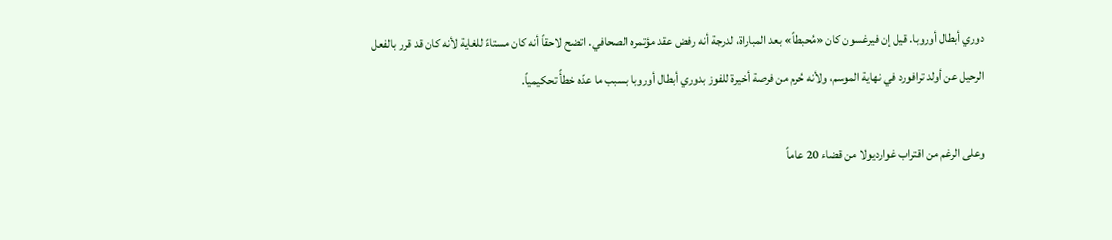دوري أبطال أوروبا. قيل إن فيرغسون كان «مُحبطاً» بعد المباراة، لدرجة أنه رفض عقد مؤتمره الصحافي. اتضح لاحقاً أنه كان مستاءً للغاية لأنه كان قد قرر بالفعل الرحيل عن أولد ترافورد في نهاية الموسم، ولأنه حُرم من فرصة أخيرة للفوز بدوري أبطال أوروبا بسبب ما عدّه خطأً تحكيمياً.

وعلى الرغم من اقتراب غوارديولا من قضاء 20 عاماً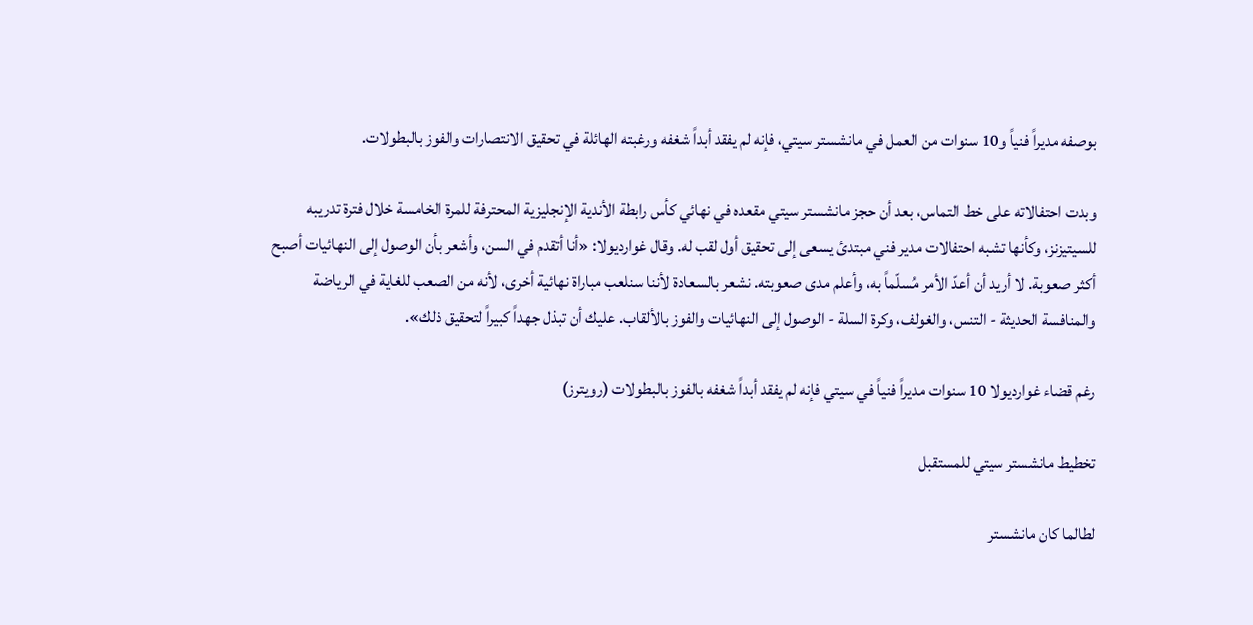بوصفه مديراً فنياً و10 سنوات من العمل في مانشستر سيتي، فإنه لم يفقد أبداً شغفه ورغبته الهائلة في تحقيق الانتصارات والفوز بالبطولات.

وبدت احتفالاته على خط التماس، بعد أن حجز مانشستر سيتي مقعده في نهائي كأس رابطة الأندية الإنجليزية المحترفة للمرة الخامسة خلال فترة تدريبه للسيتيزنز، وكأنها تشبه احتفالات مدير فني مبتدئ يسعى إلى تحقيق أول لقب له. وقال غوارديولا: «أنا أتقدم في السن، وأشعر بأن الوصول إلى النهائيات أصبح أكثر صعوبة. لا أريد أن أعدّ الأمر مُسلّماً به، وأعلم مدى صعوبته. نشعر بالسعادة لأننا سنلعب مباراة نهائية أخرى، لأنه من الصعب للغاية في الرياضة والمنافسة الحديثة - التنس، والغولف، وكرة السلة - الوصول إلى النهائيات والفوز بالألقاب. عليك أن تبذل جهداً كبيراً لتحقيق ذلك».

رغم قضاء غوارديولا 10 سنوات مديراً فنياً في سيتي فإنه لم يفقد أبداً شغفه بالفوز بالبطولات (رويترز)

تخطيط مانشستر سيتي للمستقبل

لطالما كان مانشستر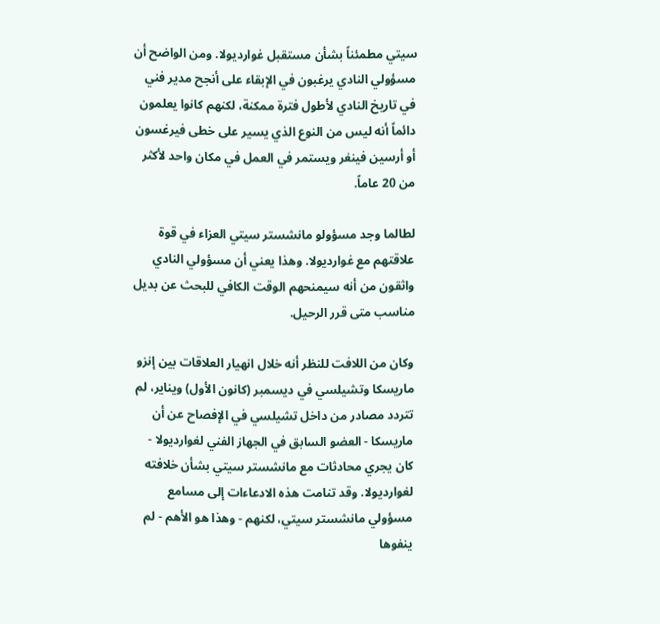سيتي مطمئناً بشأن مستقبل غوارديولا. ومن الواضح أن مسؤولي النادي يرغبون في الإبقاء على أنجح مدير فني في تاريخ النادي لأطول فترة ممكنة، لكنهم كانوا يعلمون دائماً أنه ليس من النوع الذي يسير على خطى فيرغسون أو أرسين فينغر ويستمر في العمل في مكان واحد لأكثر من 20 عاماً.

لطالما وجد مسؤولو مانشستر سيتي العزاء في قوة علاقتهم مع غوارديولا. وهذا يعني أن مسؤولي النادي واثقون من أنه سيمنحهم الوقت الكافي للبحث عن بديل مناسب متى قرر الرحيل.

وكان من اللافت للنظر أنه خلال انهيار العلاقات بين إنزو ماريسكا وتشيلسي في ديسمبر (كانون الأول) ويناير، لم تتردد مصادر من داخل تشيلسي في الإفصاح عن أن ماريسكا - العضو السابق في الجهاز الفني لغوارديولا - كان يجري محادثات مع مانشستر سيتي بشأن خلافته لغوارديولا. وقد تنامت هذه الادعاءات إلى مسامع مسؤولي مانشستر سيتي، لكنهم - وهذا هو الأهم - لم ينفوها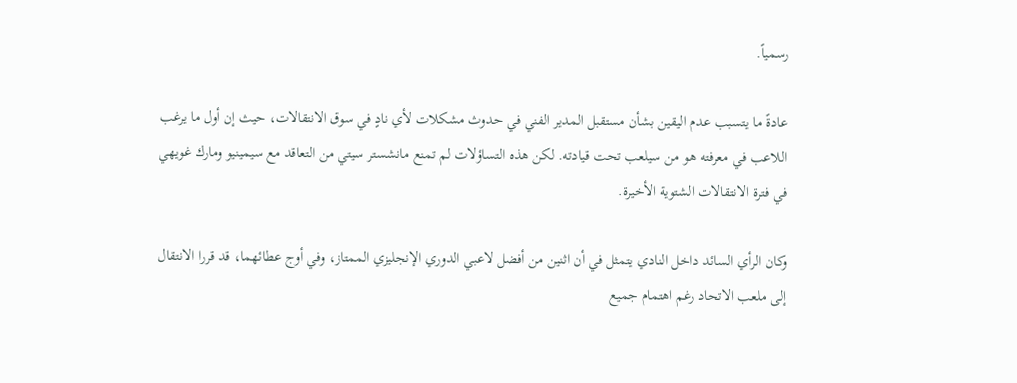رسمياً.

عادةً ما يتسبب عدم اليقين بشأن مستقبل المدير الفني في حدوث مشكلات لأي نادٍ في سوق الانتقالات، حيث إن أول ما يرغب اللاعب في معرفته هو من سيلعب تحت قيادته. لكن هذه التساؤلات لم تمنع مانشستر سيتي من التعاقد مع سيمينيو ومارك غويهي في فترة الانتقالات الشتوية الأخيرة.

وكان الرأي السائد داخل النادي يتمثل في أن اثنين من أفضل لاعبي الدوري الإنجليزي الممتاز، وفي أوج عطائهما، قد قررا الانتقال إلى ملعب الاتحاد رغم اهتمام جميع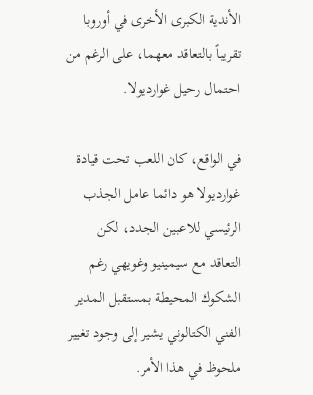الأندية الكبرى الأخرى في أوروبا تقريباً بالتعاقد معهما، على الرغم من احتمال رحيل غوارديولا.

في الواقع، كان اللعب تحت قيادة غوارديولا هو دائما عامل الجذب الرئيسي للاعبين الجدد، لكن التعاقد مع سيمينيو وغويهي رغم الشكوك المحيطة بمستقبل المدير الفني الكتالوني يشير إلى وجود تغيير ملحوظ في هذا الأمر.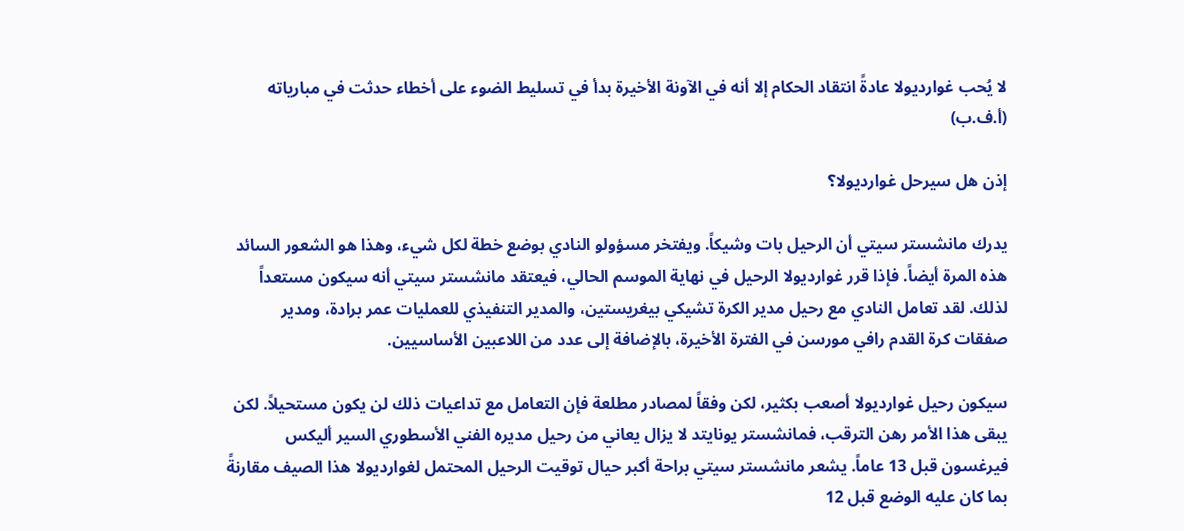لا يُحب غوارديولا عادةً انتقاد الحكام إلا أنه في الآونة الأخيرة بدأ في تسليط الضوء على أخطاء حدثت في مبارياته (أ.ف.ب)

إذن هل سيرحل غوارديولا؟

يدرك مانشستر سيتي أن الرحيل بات وشيكاً. ويفتخر مسؤولو النادي بوضع خطة لكل شيء، وهذا هو الشعور السائد هذه المرة أيضاً. فإذا قرر غوارديولا الرحيل في نهاية الموسم الحالي، فيعتقد مانشستر سيتي أنه سيكون مستعداً لذلك. لقد تعامل النادي مع رحيل مدير الكرة تشيكي بيغريستين، والمدير التنفيذي للعمليات عمر برادة، ومدير صفقات كرة القدم رافي مورسن في الفترة الأخيرة، بالإضافة إلى عدد من اللاعبين الأساسيين.

سيكون رحيل غوارديولا أصعب بكثير، لكن وفقاً لمصادر مطلعة فإن التعامل مع تداعيات ذلك لن يكون مستحيلاً. لكن يبقى هذا الأمر رهن الترقب، فمانشستر يونايتد لا يزال يعاني من رحيل مديره الفني الأسطوري السير أليكس فيرغسون قبل 13 عاماً. يشعر مانشستر سيتي براحة أكبر حيال توقيت الرحيل المحتمل لغوارديولا هذا الصيف مقارنةً بما كان عليه الوضع قبل 12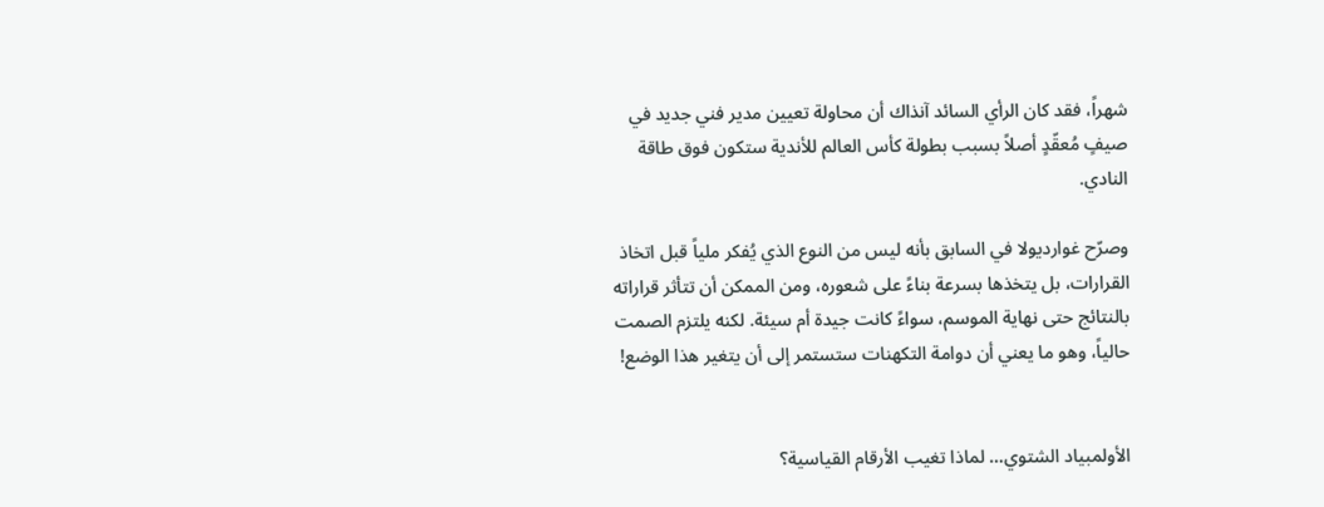شهراً، فقد كان الرأي السائد آنذاك أن محاولة تعيين مدير فني جديد في صيفٍ مُعقّدٍ أصلاً بسبب بطولة كأس العالم للأندية ستكون فوق طاقة النادي.

وصرّح غوارديولا في السابق بأنه ليس من النوع الذي يُفكر ملياً قبل اتخاذ القرارات، بل يتخذها بسرعة بناءً على شعوره، ومن الممكن أن تتأثر قراراته بالنتائج حتى نهاية الموسم، سواءً كانت جيدة أم سيئة. لكنه يلتزم الصمت حالياً، وهو ما يعني أن دوامة التكهنات ستستمر إلى أن يتغير هذا الوضع!


الأولمبياد الشتوي… لماذا تغيب الأرقام القياسية؟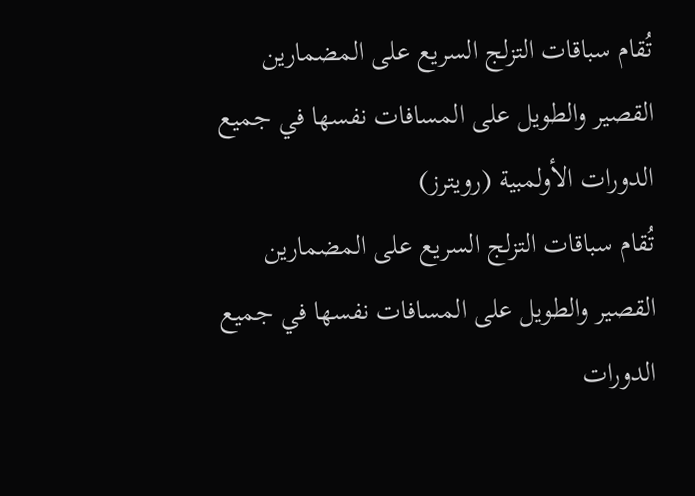تُقام سباقات التزلج السريع على المضمارين القصير والطويل على المسافات نفسها في جميع الدورات الأولمبية (رويترز)
تُقام سباقات التزلج السريع على المضمارين القصير والطويل على المسافات نفسها في جميع الدورات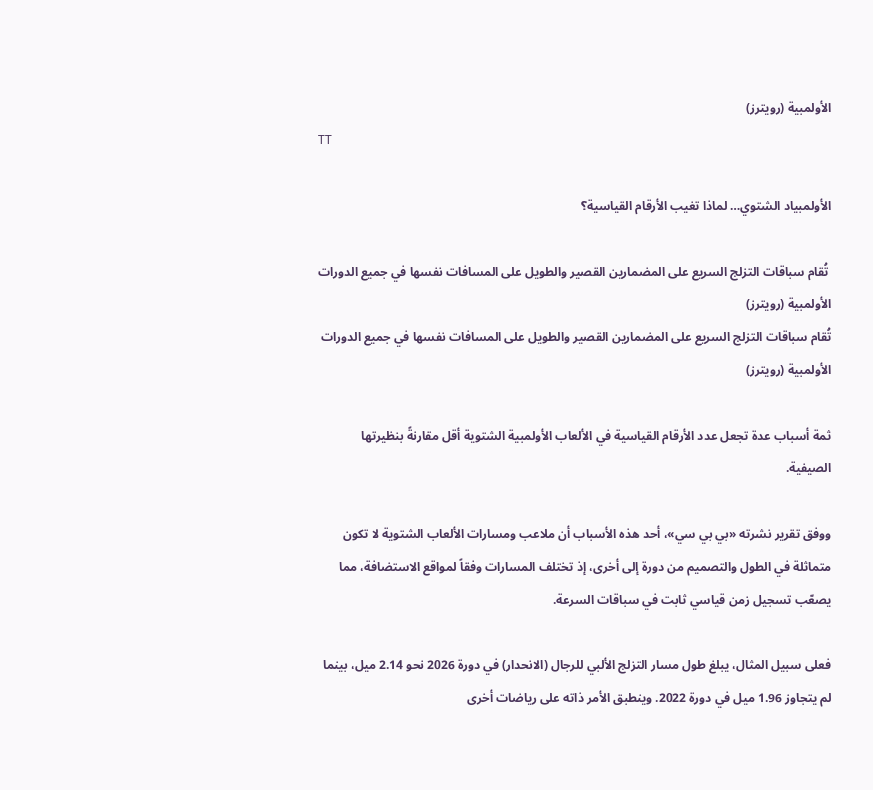الأولمبية (رويترز)
TT

الأولمبياد الشتوي… لماذا تغيب الأرقام القياسية؟

 تُقام سباقات التزلج السريع على المضمارين القصير والطويل على المسافات نفسها في جميع الدورات الأولمبية (رويترز)
تُقام سباقات التزلج السريع على المضمارين القصير والطويل على المسافات نفسها في جميع الدورات الأولمبية (رويترز)

ثمة أسباب عدة تجعل عدد الأرقام القياسية في الألعاب الأولمبية الشتوية أقل مقارنةً بنظيرتها الصيفية.

ووفق تقرير نشرته «بي بي سي»، أحد هذه الأسباب أن ملاعب ومسارات الألعاب الشتوية لا تكون متماثلة في الطول والتصميم من دورة إلى أخرى، إذ تختلف المسارات وفقاً لمواقع الاستضافة، مما يصعّب تسجيل زمن قياسي ثابت في سباقات السرعة.

فعلى سبيل المثال، يبلغ طول مسار التزلج الألبي للرجال (الانحدار) في دورة 2026 نحو 2.14 ميل، بينما لم يتجاوز 1.96 ميل في دورة 2022. وينطبق الأمر ذاته على رياضات أخرى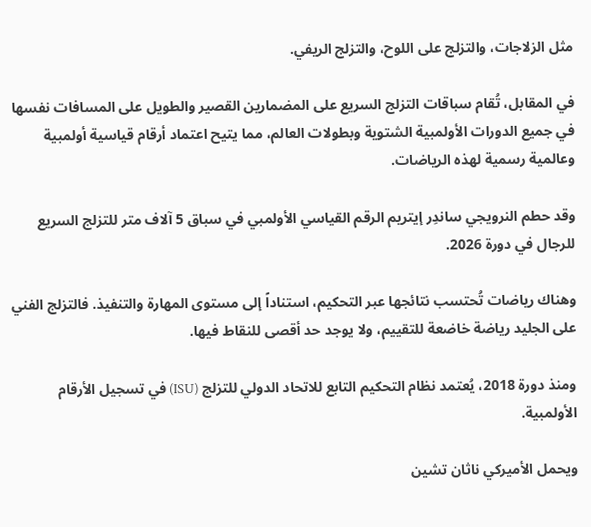مثل الزلاجات، والتزلج على اللوح، والتزلج الريفي.

في المقابل، تُقام سباقات التزلج السريع على المضمارين القصير والطويل على المسافات نفسها في جميع الدورات الأولمبية الشتوية وبطولات العالم، مما يتيح اعتماد أرقام قياسية أولمبية وعالمية رسمية لهذه الرياضات.

وقد حطم النرويجي ساندِر إيتريم الرقم القياسي الأولمبي في سباق 5 آلاف متر للتزلج السريع للرجال في دورة 2026.

وهناك رياضات تُحتسب نتائجها عبر التحكيم، استناداً إلى مستوى المهارة والتنفيذ. فالتزلج الفني على الجليد رياضة خاضعة للتقييم، ولا يوجد حد أقصى للنقاط فيها.

ومنذ دورة 2018، يُعتمد نظام التحكيم التابع للاتحاد الدولي للتزلج (ISU) في تسجيل الأرقام الأولمبية.

ويحمل الأميركي ناثان تشين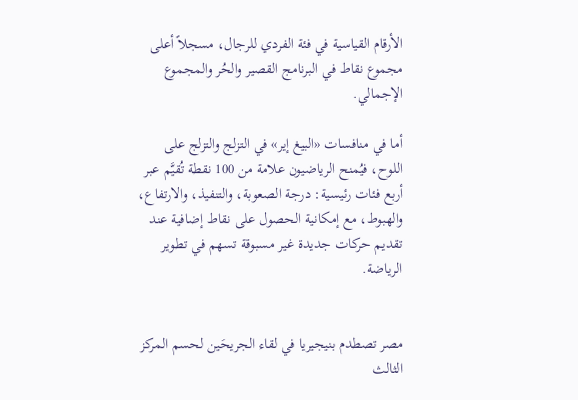الأرقام القياسية في فئة الفردي للرجال، مسجلاً أعلى مجموع نقاط في البرنامج القصير والحُر والمجموع الإجمالي.

أما في منافسات «البيغ إير» في التزلج والتزلج على اللوح، فيُمنح الرياضيون علامة من 100 نقطة تُقيَّم عبر أربع فئات رئيسية: درجة الصعوبة، والتنفيذ، والارتفاع، والهبوط، مع إمكانية الحصول على نقاط إضافية عند تقديم حركات جديدة غير مسبوقة تسهم في تطوير الرياضة.


مصر تصطدم بنيجيريا في لقاء الجريحَين لحسم المركز الثالث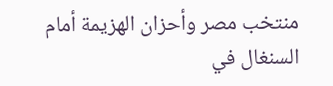منتخب مصر وأحزان الهزيمة أمام السنغال في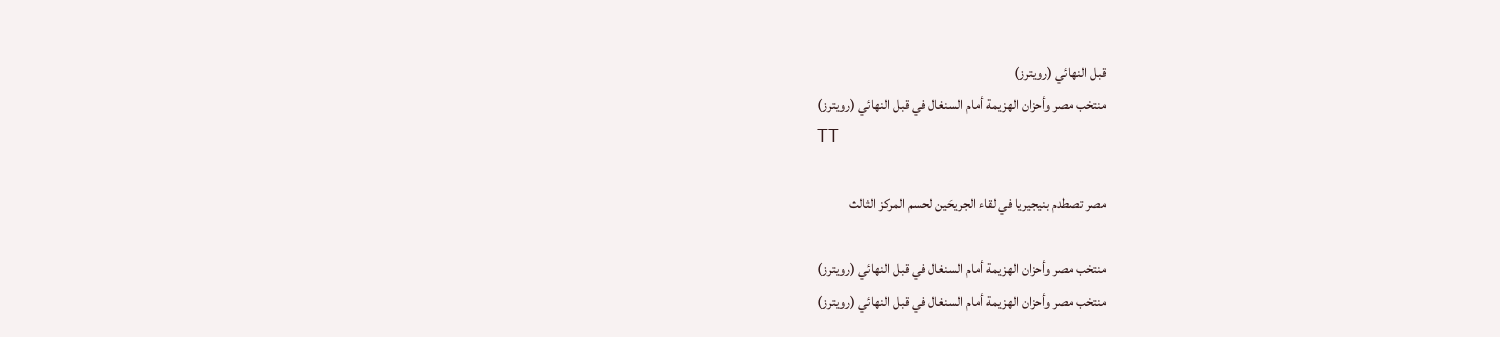قبل النهائي (رويترز)
منتخب مصر وأحزان الهزيمة أمام السنغال في قبل النهائي (رويترز)
TT

مصر تصطدم بنيجيريا في لقاء الجريحَين لحسم المركز الثالث

منتخب مصر وأحزان الهزيمة أمام السنغال في قبل النهائي (رويترز)
منتخب مصر وأحزان الهزيمة أمام السنغال في قبل النهائي (رويترز)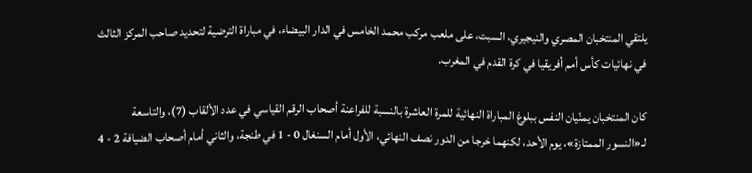يلتقي المنتخبان المصري والنيجيري، السبت، على ملعب مركب محمد الخامس في الدار البيضاء، في مباراة الترضية لتحديد صاحب المركز الثالث في نهائيات كأس أمم أفريقيا في كرة القدم في المغرب.

كان المنتخبان يمنّيان النفس ببلوغ المباراة النهائية للمرة العاشرة بالنسبة للفراعنة أصحاب الرقم القياسي في عدد الألقاب (7)، والتاسعة لـ«النسور الممتازة»، يوم الأحد، لكنهما خرجا من الدور نصف النهائي، الأول أمام السنغال 0 - 1 في طنجة، والثاني أمام أصحاب الضيافة 2 - 4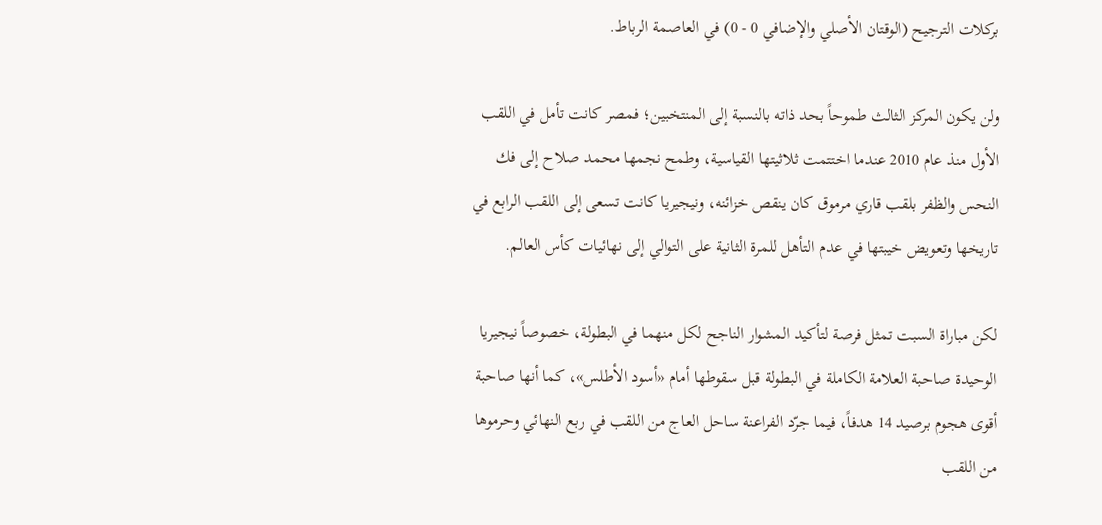بركلات الترجيح (الوقتان الأصلي والإضافي 0 - 0) في العاصمة الرباط.

ولن يكون المركز الثالث طموحاً بحد ذاته بالنسبة إلى المنتخبين؛ فمصر كانت تأمل في اللقب الأول منذ عام 2010 عندما اختتمت ثلاثيتها القياسية، وطمح نجمها محمد صلاح إلى فك النحس والظفر بلقب قاري مرموق كان ينقص خزائنه، ونيجيريا كانت تسعى إلى اللقب الرابع في تاريخها وتعويض خيبتها في عدم التأهل للمرة الثانية على التوالي إلى نهائيات كأس العالم.

لكن مباراة السبت تمثل فرصة لتأكيد المشوار الناجح لكل منهما في البطولة، خصوصاً نيجيريا الوحيدة صاحبة العلامة الكاملة في البطولة قبل سقوطها أمام «أسود الأطلس»، كما أنها صاحبة أقوى هجوم برصيد 14 هدفاً، فيما جرّد الفراعنة ساحل العاج من اللقب في ربع النهائي وحرموها من اللقب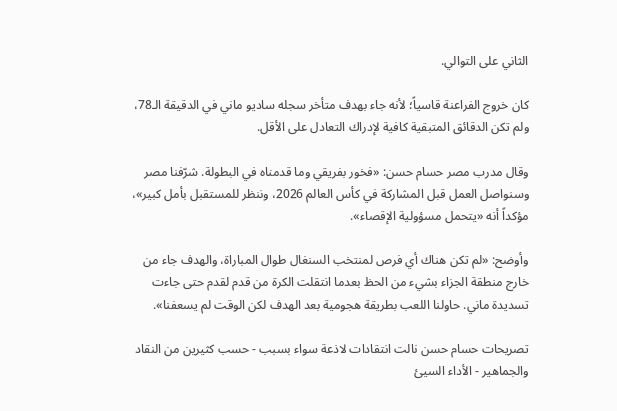الثاني على التوالي.

كان خروج الفراعنة قاسياً؛ لأنه جاء بهدف متأخر سجله ساديو ماني في الدقيقة الـ78، ولم تكن الدقائق المتبقية كافية لإدراك التعادل على الأقل.

وقال مدرب مصر حسام حسن: «فخور بفريقي وما قدمناه في البطولة. شرّفنا مصر وسنواصل العمل قبل المشاركة في كأس العالم 2026، وننظر للمستقبل بأمل كبير»، مؤكداً أنه «يتحمل مسؤولية الإقصاء».

وأوضح: «لم تكن هناك أي فرص لمنتخب السنغال طوال المباراة، والهدف جاء من خارج منطقة الجزاء بشيء من الحظ بعدما انتقلت الكرة من قدم لقدم حتى جاءت تسديدة ماني. حاولنا اللعب بطريقة هجومية بعد الهدف لكن الوقت لم يسعفنا».

تصريحات حسام حسن نالت انتقادات لاذعة سواء بسبب - حسب كثيرين من النقاد والجماهير - الأداء السيئ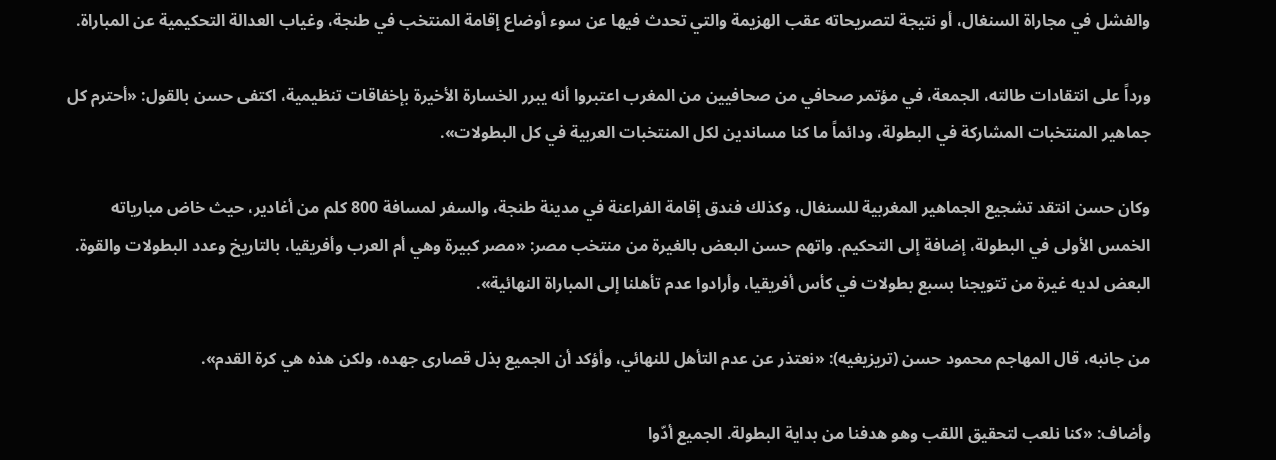والفشل في مجاراة السنغال، أو نتيجة لتصريحاته عقب الهزيمة والتي تحدث فيها عن سوء أوضاع إقامة المنتخب في طنجة، وغياب العدالة التحكيمية عن المباراة.

ورداً على انتقادات طالته، الجمعة، في مؤتمر صحافي من صحافيين من المغرب اعتبروا أنه يبرر الخسارة الأخيرة بإخفاقات تنظيمية، اكتفى حسن بالقول: «أحترم كل جماهير المنتخبات المشاركة في البطولة، ودائماً ما كنا مساندين لكل المنتخبات العربية في كل البطولات».

وكان حسن انتقد تشجيع الجماهير المغربية للسنغال، وكذلك فندق إقامة الفراعنة في مدينة طنجة، والسفر لمسافة 800 كلم من أغادير، حيث خاض مبارياته الخمس الأولى في البطولة، إضافة إلى التحكيم. واتهم حسن البعض بالغيرة من منتخب مصر: «مصر كبيرة وهي أم العرب وأفريقيا، بالتاريخ وعدد البطولات والقوة. البعض لديه غيرة من تتويجنا بسبع بطولات في كأس أفريقيا، وأرادوا عدم تأهلنا إلى المباراة النهائية».

من جانبه، قال المهاجم محمود حسن (تريزيغيه): «نعتذر عن عدم التأهل للنهائي، وأؤكد أن الجميع بذل قصارى جهده، ولكن هذه هي كرة القدم».

وأضاف: «كنا نلعب لتحقيق اللقب وهو هدفنا من بداية البطولة. الجميع أدّوا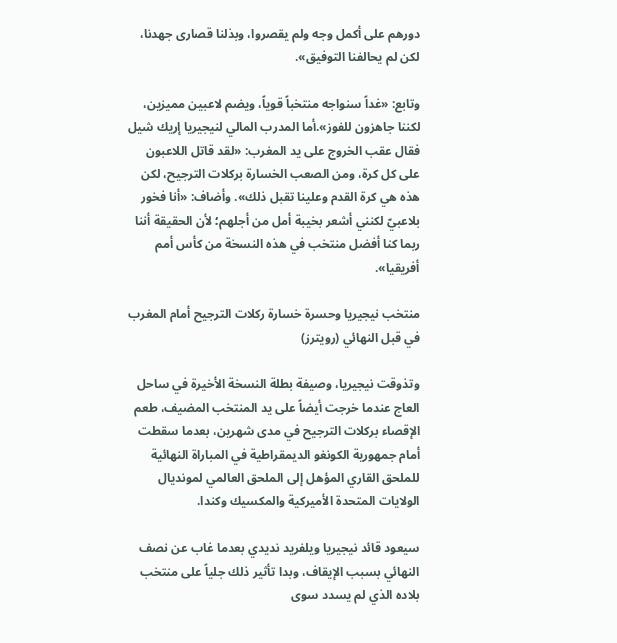دورهم على أكمل وجه ولم يقصروا، وبذلنا قصارى جهدنا، لكن لم يحالفنا التوفيق».

وتابع: «غداً سنواجه منتخباً قوياً، ويضم لاعبين مميزين، لكننا جاهزون للفوز».أما المدرب المالي لنيجيريا إريك شيل فقال عقب الخروج على يد المغرب: «لقد قاتل اللاعبون على كل كرة، ومن الصعب الخسارة بركلات الترجيح، لكن هذه هي كرة القدم وعلينا تقبل ذلك». وأضاف: «أنا فخور بلاعبيّ لكنني أشعر بخيبة أمل من أجلهم؛ لأن الحقيقة أننا ربما كنا أفضل منتخب في هذه النسخة من كأس أمم أفريقيا».

منتخب نيجيريا وحسرة خسارة ركلات الترجيح أمام المغرب في قبل النهائي (رويترز)

وتذوقت نيجيريا، وصيفة بطلة النسخة الأخيرة في ساحل العاج عندما خرجت أيضاً على يد المنتخب المضيف، طعم الإقصاء بركلات الترجيح في مدى شهرين، بعدما سقطت أمام جمهورية الكونغو الديمقراطية في المباراة النهائية للملحق القاري المؤهل إلى الملحق العالمي لمونديال الولايات المتحدة الأميركية والمكسيك وكندا.

سيعود قائد نيجيريا ويلفريد نديدي بعدما غاب عن نصف النهائي بسبب الإيقاف، وبدا تأثير ذلك جلياً على منتخب بلاده الذي لم يسدد سوى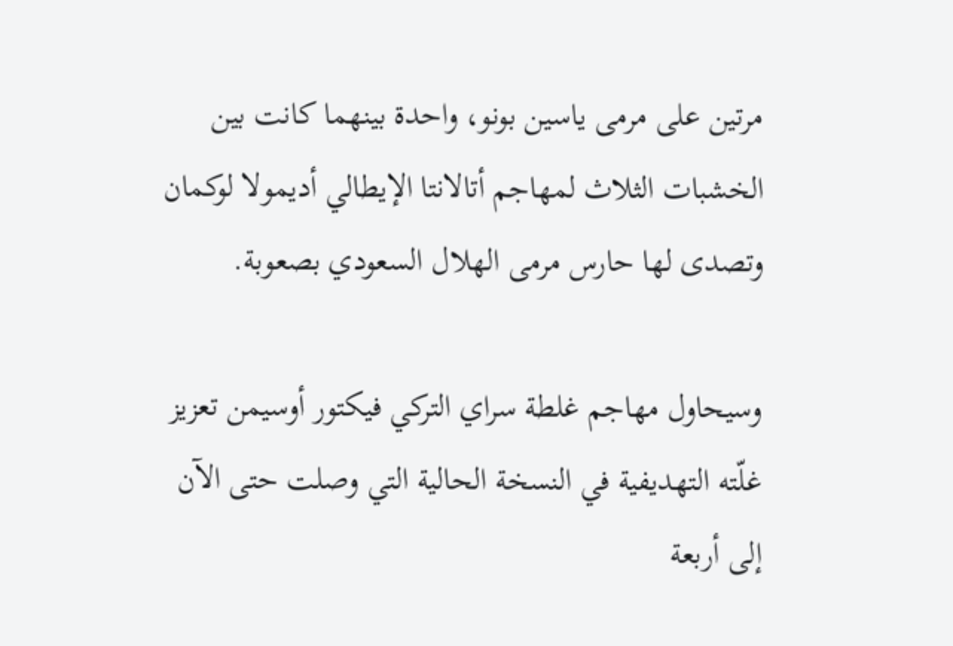مرتين على مرمى ياسين بونو، واحدة بينهما كانت بين الخشبات الثلاث لمهاجم أتالانتا الإيطالي أديمولا لوكمان وتصدى لها حارس مرمى الهلال السعودي بصعوبة.

وسيحاول مهاجم غلطة سراي التركي فيكتور أوسيمن تعزيز غلّته التهديفية في النسخة الحالية التي وصلت حتى الآن إلى أربعة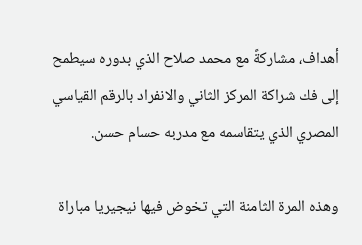أهداف، مشاركةً مع محمد صلاح الذي بدوره سيطمح إلى فك شراكة المركز الثاني والانفراد بالرقم القياسي المصري الذي يتقاسمه مع مدربه حسام حسن.

وهذه المرة الثامنة التي تخوض فيها نيجيريا مباراة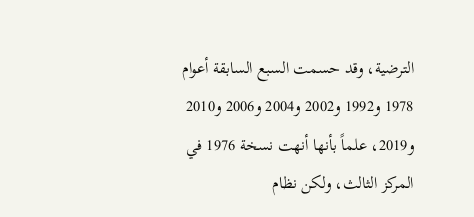الترضية، وقد حسمت السبع السابقة أعوام 1978 و1992 و2002 و2004 و2006 و2010 و2019، علماً بأنها أنهت نسخة 1976 في المركز الثالث، ولكن نظام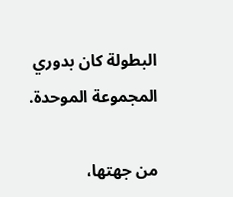البطولة كان بدوري المجموعة الموحدة.

من جهتها،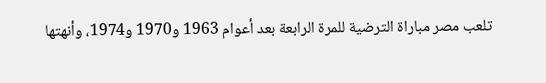تلعب مصر مباراة الترضية للمرة الرابعة بعد أعوام 1963 و1970 و1974، وأنهتها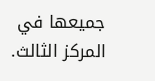جميعها في المركز الثالث.